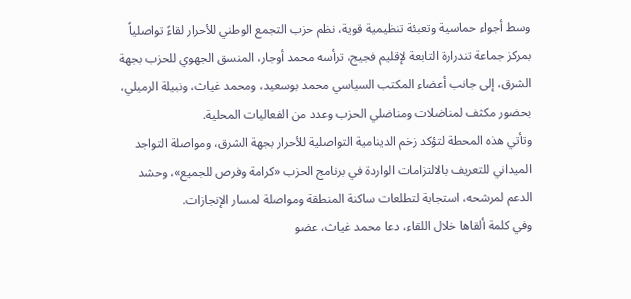وسط أجواء حماسية وتعبئة تنظيمية قوية، نظم حزب التجمع الوطني للأحرار لقاءً تواصلياً بمركز جماعة تندرارة التابعة لإقليم فجيج، ترأسه محمد أوجار، المنسق الجهوي للحزب بجهة الشرق، إلى جانب أعضاء المكتب السياسي محمد بوسعيد، ومحمد غياث، ونبيلة الرميلي، بحضور مكثف لمناضلات ومناضلي الحزب وعدد من الفعاليات المحلية.
وتأتي هذه المحطة لتؤكد زخم الدينامية التواصلية للأحرار بجهة الشرق، ومواصلة التواجد الميداني للتعريف بالالتزامات الواردة في برنامج الحزب «كرامة وفرص للجميع»، وحشد الدعم لمرشحه، استجابة لتطلعات ساكنة المنطقة ومواصلة لمسار الإنجازات.
وفي كلمة ألقاها خلال اللقاء، دعا محمد غياث، عضو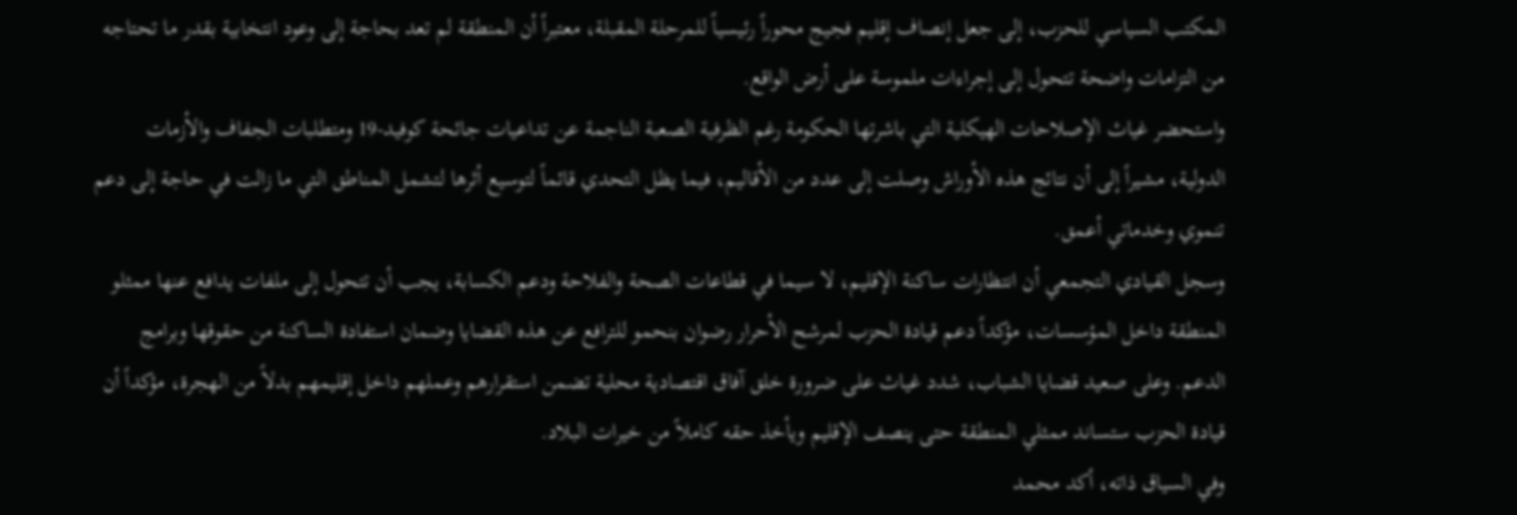المكتب السياسي للحزب، إلى جعل إنصاف إقليم فجيج محوراً رئيسياً للمرحلة المقبلة، معتبراً أن المنطقة لم تعد بحاجة إلى وعود انتخابية بقدر ما تحتاجه من التزامات واضحة تتحول إلى إجراءات ملموسة على أرض الواقع.
واستحضر غياث الإصلاحات الهيكلية التي باشرتها الحكومة رغم الظرفية الصعبة الناجمة عن تداعيات جائحة كوفيد-19 ومتطلبات الجفاف والأزمات الدولية، مشيراً إلى أن نتائج هذه الأوراش وصلت إلى عدد من الأقاليم، فيما يظل التحدي قائماً لتوسيع أثرها لتشمل المناطق التي ما زالت في حاجة إلى دعم تنموي وخدماتي أعمق.
وسجل القيادي التجمعي أن انتظارات ساكنة الإقليم، لا سيما في قطاعات الصحة والفلاحة ودعم الكسابة، يجب أن تتحول إلى ملفات يدافع عنها ممثلو المنطقة داخل المؤسسات، مؤكداً دعم قيادة الحزب لمرشح الأحرار رضوان بنحمو للترافع عن هذه القضايا وضمان استفادة الساكنة من حقوقها وبرامج الدعم. وعلى صعيد قضايا الشباب، شدد غياث على ضرورة خلق آفاق اقتصادية محلية تضمن استقرارهم وعملهم داخل إقليمهم بدلاً من الهجرة، مؤكداً أن قيادة الحزب ستساند ممثلي المنطقة حتى ينصف الإقليم ويأخذ حقه كاملاً من خيرات البلاد.
وفي السياق ذاته، أكد محمد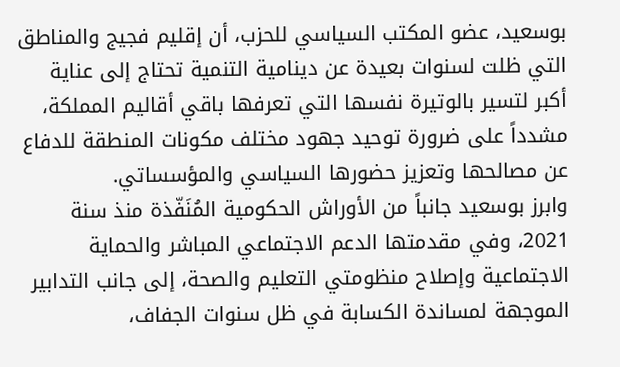بوسعيد، عضو المكتب السياسي للحزب، أن إقليم فجيج والمناطق التي ظلت لسنوات بعيدة عن دينامية التنمية تحتاج إلى عناية أكبر لتسير بالوتيرة نفسها التي تعرفها باقي أقاليم المملكة، مشدداً على ضرورة توحيد جهود مختلف مكونات المنطقة للدفاع عن مصالحها وتعزيز حضورها السياسي والمؤسساتي.
وابرز بوسعيد جانباً من الأوراش الحكومية المُنَفّذة منذ سنة 2021، وفي مقدمتها الدعم الاجتماعي المباشر والحماية الاجتماعية وإصلاح منظومتي التعليم والصحة، إلى جانب التدابير الموجهة لمساندة الكسابة في ظل سنوات الجفاف،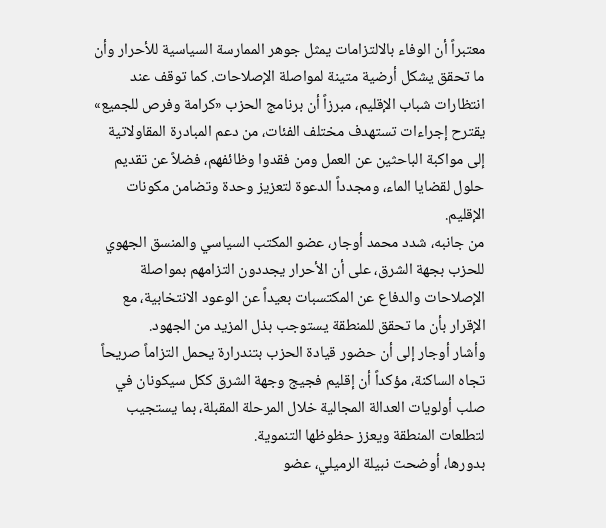معتبراً أن الوفاء بالالتزامات يمثل جوهر الممارسة السياسية للأحرار وأن ما تحقق يشكل أرضية متينة لمواصلة الإصلاحات. كما توقف عند انتظارات شباب الإقليم، مبرزاً أن برنامج الحزب «كرامة وفرص للجميع» يقترح إجراءات تستهدف مختلف الفئات، من دعم المبادرة المقاولاتية إلى مواكبة الباحثين عن العمل ومن فقدوا وظائفهم، فضلاً عن تقديم حلول لقضايا الماء، ومجدداً الدعوة لتعزيز وحدة وتضامن مكونات الإقليم.
من جانبه، شدد محمد أوجار، عضو المكتب السياسي والمنسق الجهوي للحزب بجهة الشرق، على أن الأحرار يجددون التزامهم بمواصلة الإصلاحات والدفاع عن المكتسبات بعيداً عن الوعود الانتخابية، مع الإقرار بأن ما تحقق للمنطقة يستوجب بذل المزيد من الجهود.
وأشار أوجار إلى أن حضور قيادة الحزب بتندرارة يحمل التزاماً صريحاً تجاه الساكنة، مؤكداً أن إقليم فجيج وجهة الشرق ككل سيكونان في صلب أولويات العدالة المجالية خلال المرحلة المقبلة، بما يستجيب لتطلعات المنطقة ويعزز حظوظها التنموية.
بدورها، أوضحت نبيلة الرميلي، عضو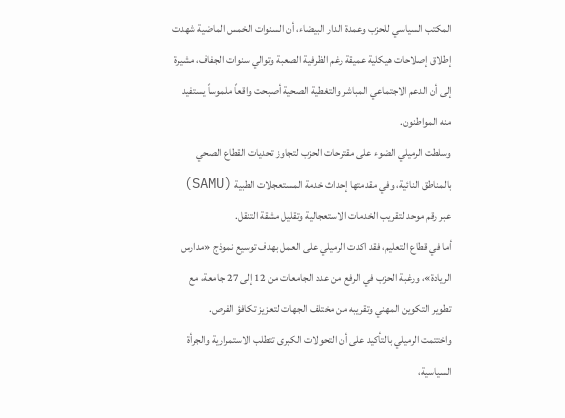المكتب السياسي للحزب وعمدة الدار البيضاء، أن السنوات الخمس الماضية شهدت إطلاق إصلاحات هيكلية عميقة رغم الظرفية الصعبة وتوالي سنوات الجفاف، مشيرة إلى أن الدعم الاجتماعي المباشر والتغطية الصحية أصبحت واقعاً ملموساً يستفيد منه المواطنون.
وسلطت الرميلي الضوء على مقترحات الحزب لتجاوز تحديات القطاع الصحي بالمناطق النائية، وفي مقدمتها إحداث خدمة المستعجلات الطبية (SAMU) عبر رقم موحد لتقريب الخدمات الاستعجالية وتقليل مشقة التنقل.
أما في قطاع التعليم، فقد اكدت الرميلي على العمل بهدف توسيع نموذج «مدارس الريادة»، ورغبة الحزب في الرفع من عدد الجامعات من 12 إلى 27 جامعة، مع تطوير التكوين المهني وتقريبه من مختلف الجهات لتعزيز تكافؤ الفرص.
واختتمت الرميلي بالتأكيد على أن التحولات الكبرى تتطلب الاستمرارية والجرأة السياسية،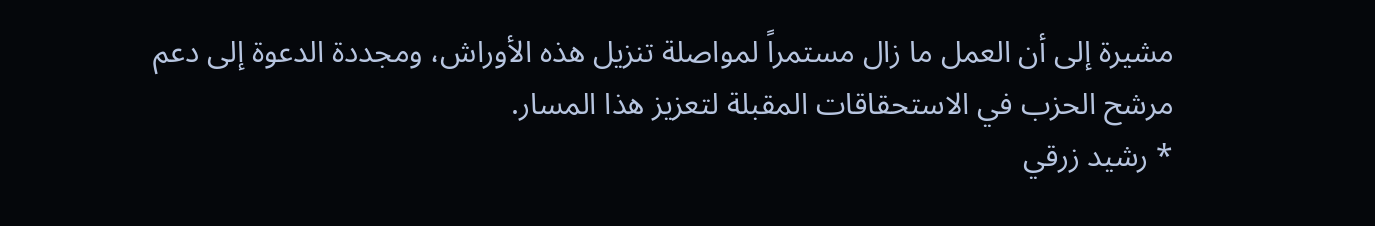مشيرة إلى أن العمل ما زال مستمراً لمواصلة تنزيل هذه الأوراش، ومجددة الدعوة إلى دعم مرشح الحزب في الاستحقاقات المقبلة لتعزيز هذا المسار.
* رشيد زرقي